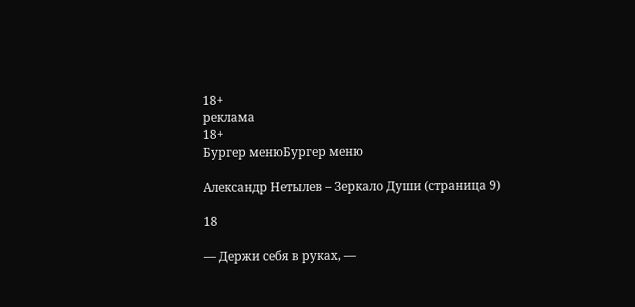18+
реклама
18+
Бургер менюБургер меню

Александр Нетылев – Зеркало Души (страница 9)

18

— Держи себя в руках, —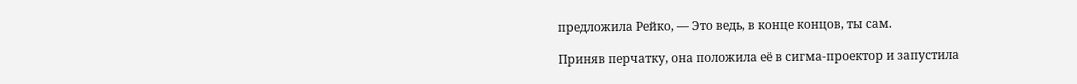предложила Рейко, — Это ведь, в конце концов, ты сам.

Приняв перчатку, она положила её в сигма-проектор и запустила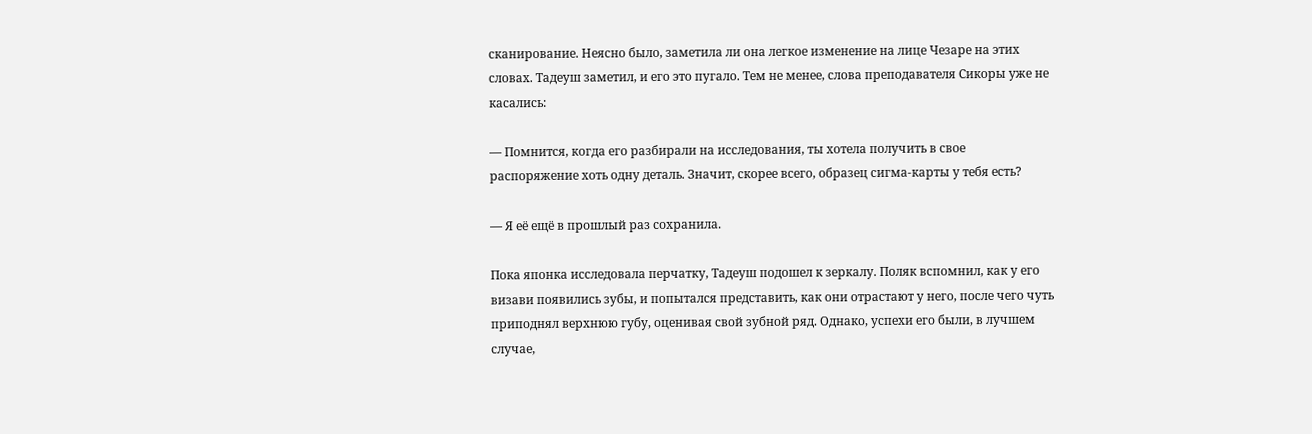сканирование. Неясно было, заметила ли она легкое изменение на лице Чезаре на этих словах. Тадеуш заметил, и его это пугало. Тем не менее, слова преподавателя Сикоры уже не касались:

— Помнится, когда его разбирали на исследования, ты хотела получить в свое распоряжение хоть одну деталь. Значит, скорее всего, образец сигма-карты у тебя есть?

— Я её ещё в прошлый раз сохранила.

Пока японка исследовала перчатку, Тадеуш подошел к зеркалу. Поляк вспомнил, как у его визави появились зубы, и попытался представить, как они отрастают у него, после чего чуть приподнял верхнюю губу, оценивая свой зубной ряд. Однако, успехи его были, в лучшем случае,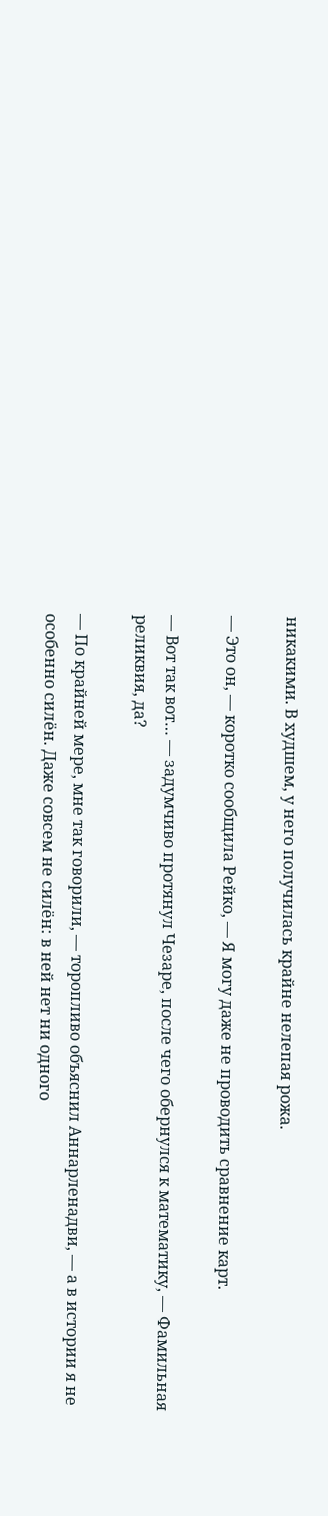никакими. В худшем, у него получилась крайне нелепая рожа.

— Это он, — коротко сообщила Рейко, — Я могу даже не проводить сравнение карт.

— Вот так вот… — задумчиво протянул Чезаре, после чего обернулся к математику, — Фамильная реликвия, да?

— По крайней мере, мне так говорили, — торопливо объяснил Аннарленадви, — а в истории я не особенно силён. Даже совсем не силён: в ней нет ни одного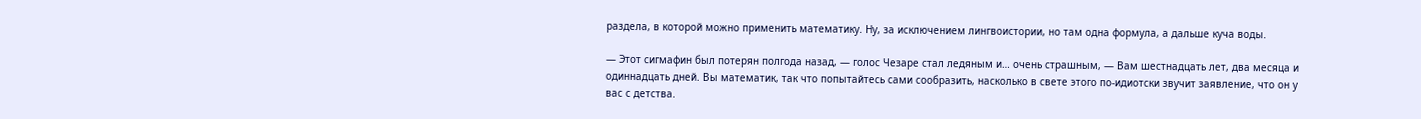раздела, в которой можно применить математику. Ну, за исключением лингвоистории, но там одна формула, а дальше куча воды.

— Этот сигмафин был потерян полгода назад, — голос Чезаре стал ледяным и… очень страшным, — Вам шестнадцать лет, два месяца и одиннадцать дней. Вы математик, так что попытайтесь сами сообразить, насколько в свете этого по-идиотски звучит заявление, что он у вас с детства.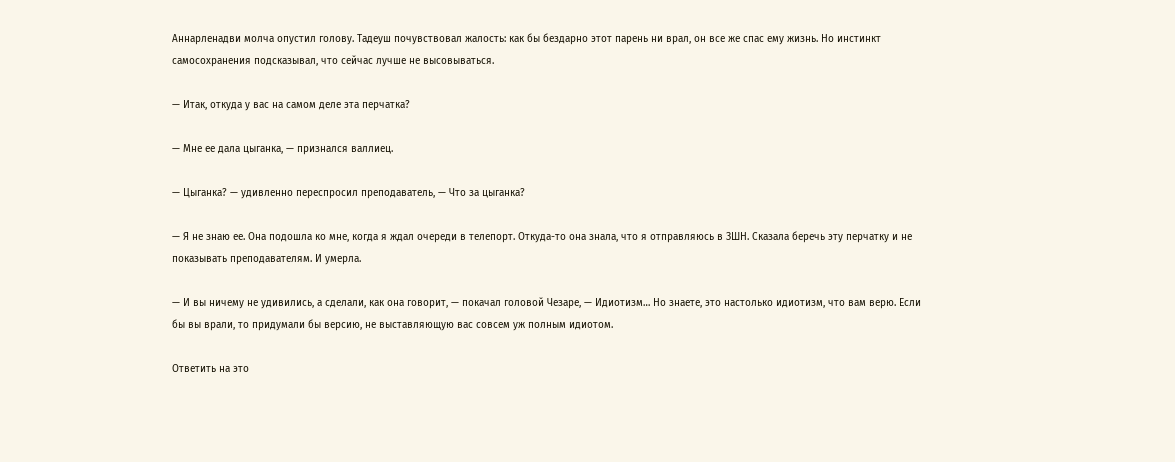Аннарленадви молча опустил голову. Тадеуш почувствовал жалость: как бы бездарно этот парень ни врал, он все же спас ему жизнь. Но инстинкт самосохранения подсказывал, что сейчас лучше не высовываться.

— Итак, откуда у вас на самом деле эта перчатка?

— Мне ее дала цыганка, — признался валлиец.

— Цыганка? — удивленно переспросил преподаватель, — Что за цыганка?

— Я не знаю ее. Она подошла ко мне, когда я ждал очереди в телепорт. Откуда-то она знала, что я отправляюсь в ЗШН. Сказала беречь эту перчатку и не показывать преподавателям. И умерла.

— И вы ничему не удивились, а сделали, как она говорит, — покачал головой Чезаре, — Идиотизм… Но знаете, это настолько идиотизм, что вам верю. Если бы вы врали, то придумали бы версию, не выставляющую вас совсем уж полным идиотом.

Ответить на это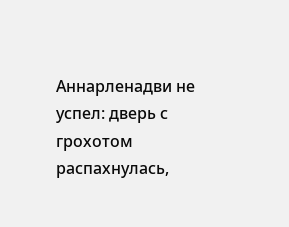Аннарленадви не успел: дверь с грохотом распахнулась,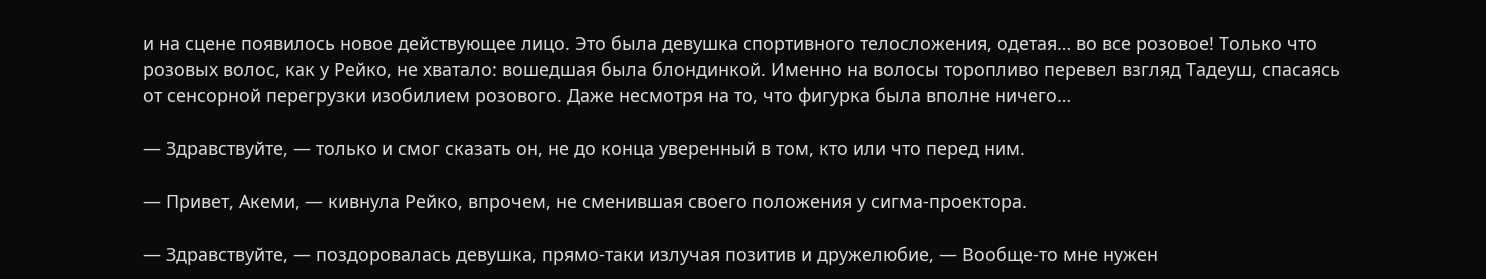и на сцене появилось новое действующее лицо. Это была девушка спортивного телосложения, одетая… во все розовое! Только что розовых волос, как у Рейко, не хватало: вошедшая была блондинкой. Именно на волосы торопливо перевел взгляд Тадеуш, спасаясь от сенсорной перегрузки изобилием розового. Даже несмотря на то, что фигурка была вполне ничего…

— Здравствуйте, — только и смог сказать он, не до конца уверенный в том, кто или что перед ним.

— Привет, Акеми, — кивнула Рейко, впрочем, не сменившая своего положения у сигма-проектора.

— Здравствуйте, — поздоровалась девушка, прямо-таки излучая позитив и дружелюбие, — Вообще-то мне нужен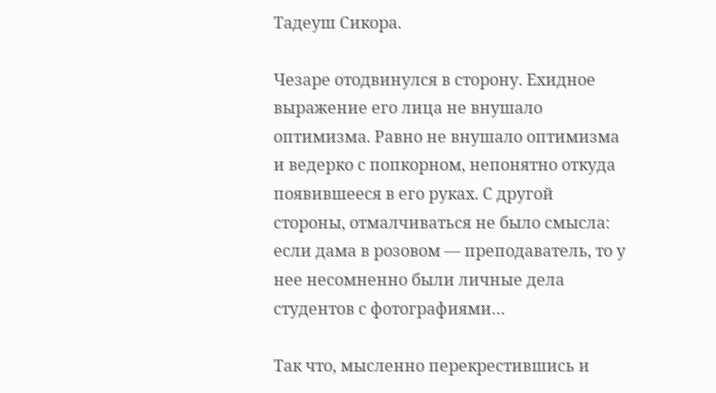Тадеуш Сикора.

Чезаре отодвинулся в сторону. Ехидное выражение его лица не внушало оптимизма. Равно не внушало оптимизма и ведерко с попкорном, непонятно откуда появившееся в его руках. С другой стороны, отмалчиваться не было смысла: если дама в розовом — преподаватель, то у нее несомненно были личные дела студентов с фотографиями…

Так что, мысленно перекрестившись и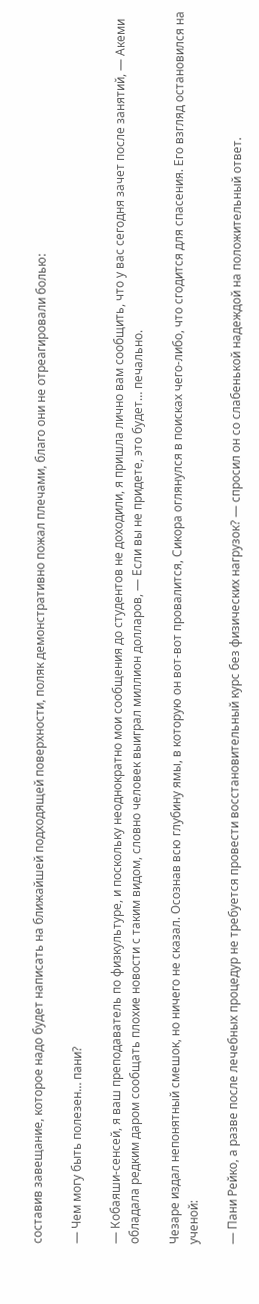составив завещание, которое надо будет написать на ближайшей подходящей поверхности, поляк демонстративно пожал плечами, благо они не отреагировали болью:

— Чем могу быть полезен… пани?

— Кобаяши-сенсей, я ваш преподаватель по физкультуре, и поскольку неоднократно мои сообщения до студентов не доходили, я пришла лично вам сообщить, что у вас сегодня зачет после занятий, — Акеми обладала редким даром сообщать плохие новости с таким видом, словно человек выиграл миллион долларов, — Если вы не придете, это будет… печально.

Чезаре издал непонятный смешок, но ничего не сказал. Осознав всю глубину ямы, в которую он вот-вот провалится, Сикора оглянулся в поисках чего-либо, что сгодится для спасения. Его взгляд остановился на ученой:

— Пани Рейко, а разве после лечебных процедур не требуется провести восстановительный курс без физических нагрузок? — спросил он со слабенькой надеждой на положительный ответ.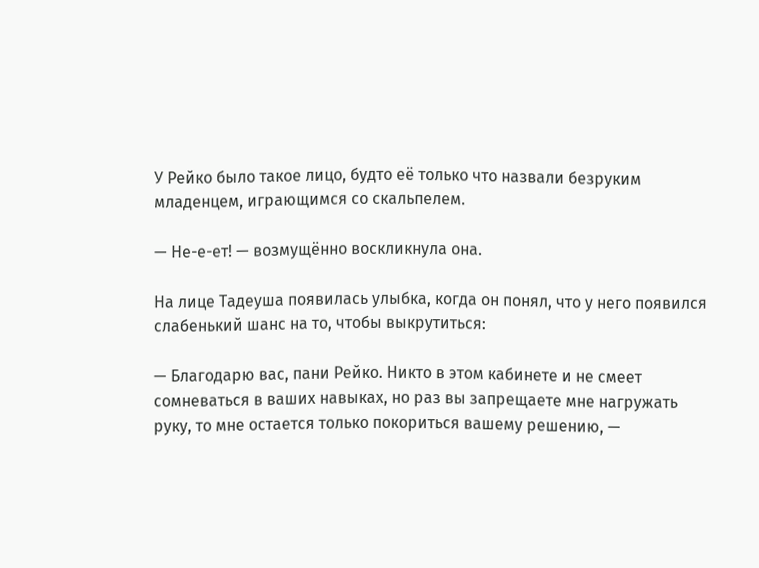У Рейко было такое лицо, будто её только что назвали безруким младенцем, играющимся со скальпелем.

— Не-е-ет! — возмущённо воскликнула она.

На лице Тадеуша появилась улыбка, когда он понял, что у него появился слабенький шанс на то, чтобы выкрутиться:

— Благодарю вас, пани Рейко. Никто в этом кабинете и не смеет сомневаться в ваших навыках, но раз вы запрещаете мне нагружать руку, то мне остается только покориться вашему решению, —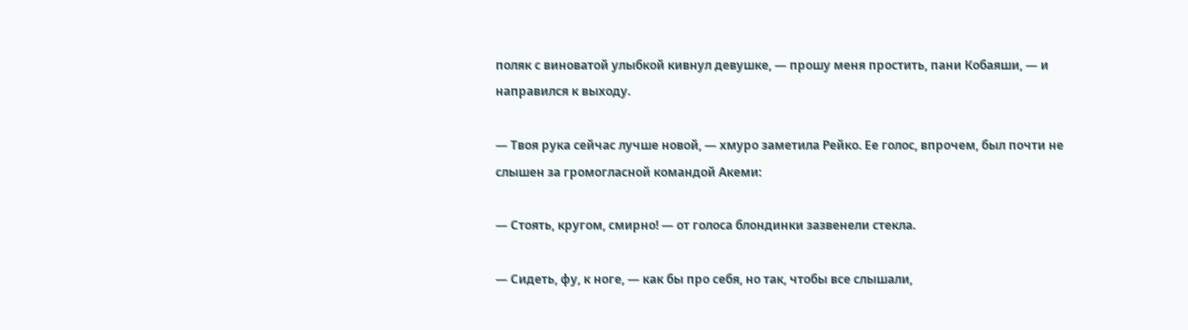поляк с виноватой улыбкой кивнул девушке, — прошу меня простить, пани Кобаяши, — и направился к выходу.

— Твоя рука сейчас лучше новой, — хмуро заметила Рейко. Ее голос, впрочем, был почти не слышен за громогласной командой Акеми:

— Стоять, кругом, смирно! — от голоса блондинки зазвенели стекла.

— Сидеть, фу, к ноге, — как бы про себя, но так, чтобы все слышали,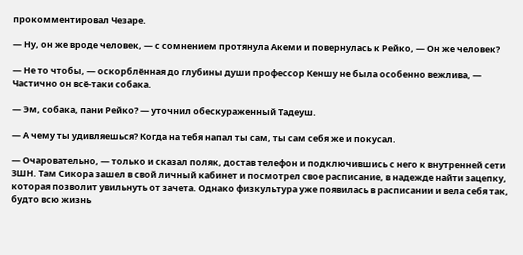прокомментировал Чезаре.

— Ну, он же вроде человек, — с сомнением протянула Акеми и повернулась к Рейко, — Он же человек?

— Не то чтобы, — оскорблённая до глубины души профессор Кеншу не была особенно вежлива, — Частично он всё-таки собака.

— Эм, собака, пани Рейко? — уточнил обескураженный Тадеуш.

— А чему ты удивляешься? Когда на тебя напал ты сам, ты сам себя же и покусал.

— Очаровательно, — только и сказал поляк, достав телефон и подключившись с него к внутренней сети ЗШН. Там Сикора зашел в свой личный кабинет и посмотрел свое расписание, в надежде найти зацепку, которая позволит увильнуть от зачета. Однако физкультура уже появилась в расписании и вела себя так, будто всю жизнь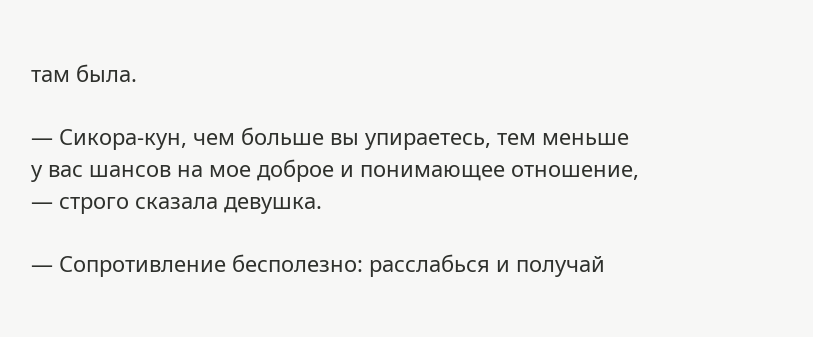там была.

— Сикора-кун, чем больше вы упираетесь, тем меньше у вас шансов на мое доброе и понимающее отношение, — строго сказала девушка.

— Сопротивление бесполезно: расслабься и получай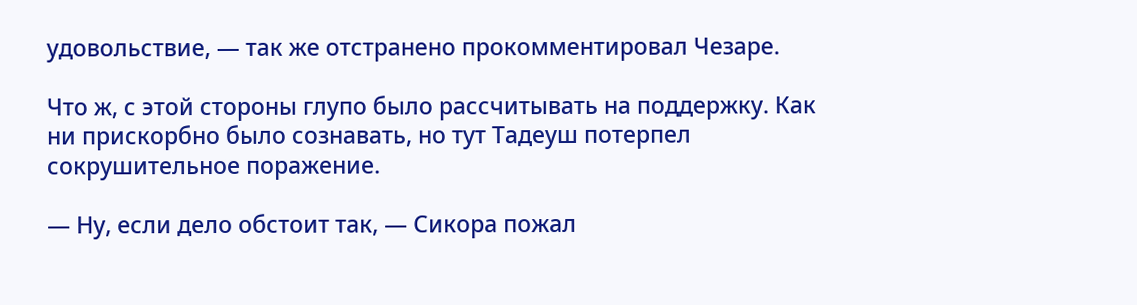удовольствие, — так же отстранено прокомментировал Чезаре.

Что ж, с этой стороны глупо было рассчитывать на поддержку. Как ни прискорбно было сознавать, но тут Тадеуш потерпел сокрушительное поражение.

— Ну, если дело обстоит так, — Сикора пожал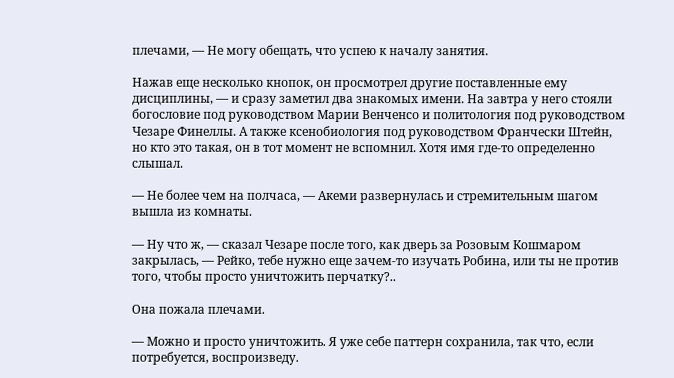плечами, — Не могу обещать, что успею к началу занятия.

Нажав еще несколько кнопок, он просмотрел другие поставленные ему дисциплины, — и сразу заметил два знакомых имени. На завтра у него стояли богословие под руководством Марии Венченсо и политология под руководством Чезаре Финеллы. А также ксенобиология под руководством Франчески Штейн, но кто это такая, он в тот момент не вспомнил. Хотя имя где-то определенно слышал.

— Не более чем на полчаса, — Акеми развернулась и стремительным шагом вышла из комнаты.

— Ну что ж, — сказал Чезаре после того, как дверь за Розовым Кошмаром закрылась, — Рейко, тебе нужно еще зачем-то изучать Робина, или ты не против того, чтобы просто уничтожить перчатку?..

Она пожала плечами.

— Можно и просто уничтожить. Я уже себе паттерн сохранила, так что, если потребуется, воспроизведу.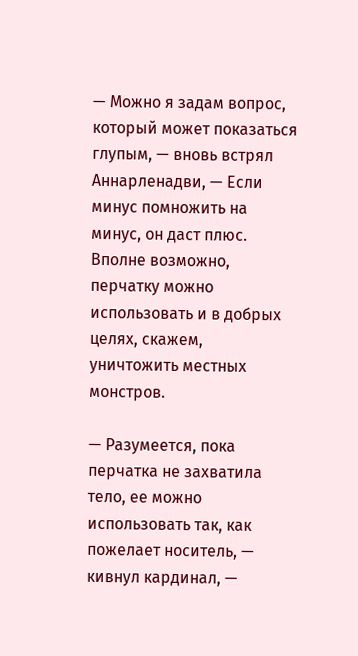— Можно я задам вопрос, который может показаться глупым, — вновь встрял Аннарленадви, — Если минус помножить на минус, он даст плюс. Вполне возможно, перчатку можно использовать и в добрых целях, скажем, уничтожить местных монстров.

— Разумеется, пока перчатка не захватила тело, ее можно использовать так, как пожелает носитель, — кивнул кардинал, —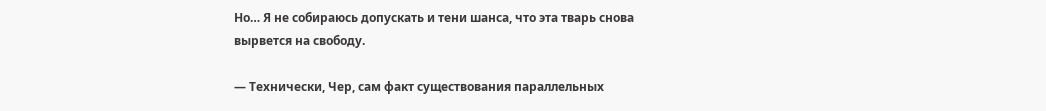Но… Я не собираюсь допускать и тени шанса, что эта тварь снова вырвется на свободу.

— Технически, Чер, сам факт существования параллельных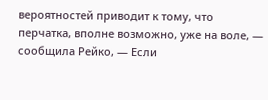вероятностей приводит к тому, что перчатка, вполне возможно, уже на воле, — сообщила Рейко, — Если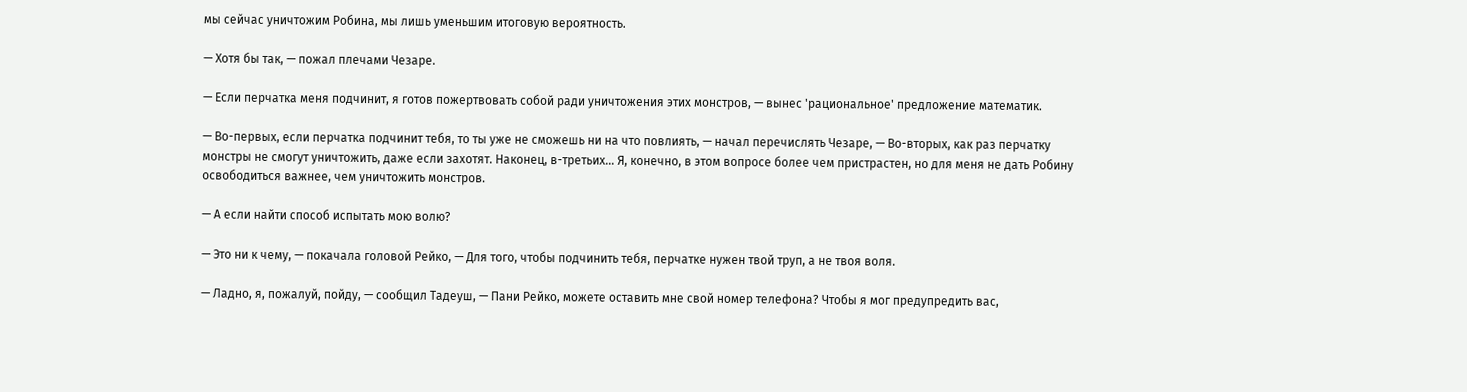мы сейчас уничтожим Робина, мы лишь уменьшим итоговую вероятность.

— Хотя бы так, — пожал плечами Чезаре.

— Если перчатка меня подчинит, я готов пожертвовать собой ради уничтожения этих монстров, — вынес 'рациональное' предложение математик.

— Во-первых, если перчатка подчинит тебя, то ты уже не сможешь ни на что повлиять, — начал перечислять Чезаре, — Во-вторых, как раз перчатку монстры не смогут уничтожить, даже если захотят. Наконец, в-третьих… Я, конечно, в этом вопросе более чем пристрастен, но для меня не дать Робину освободиться важнее, чем уничтожить монстров.

— А если найти способ испытать мою волю?

— Это ни к чему, — покачала головой Рейко, — Для того, чтобы подчинить тебя, перчатке нужен твой труп, а не твоя воля.

— Ладно, я, пожалуй, пойду, — сообщил Тадеуш, — Пани Рейко, можете оставить мне свой номер телефона? Чтобы я мог предупредить вас,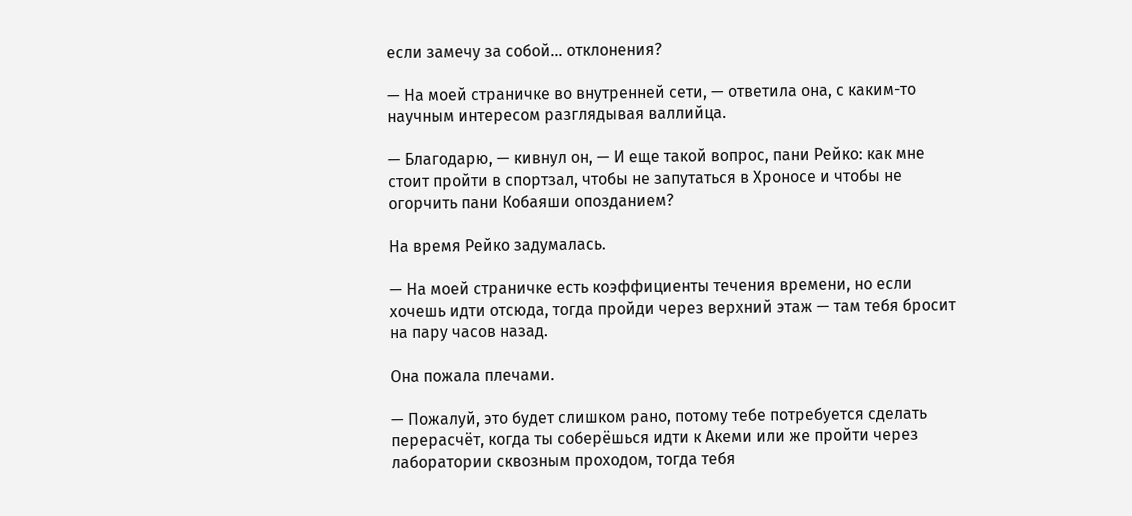если замечу за собой… отклонения?

— На моей страничке во внутренней сети, — ответила она, с каким-то научным интересом разглядывая валлийца.

— Благодарю, — кивнул он, — И еще такой вопрос, пани Рейко: как мне стоит пройти в спортзал, чтобы не запутаться в Хроносе и чтобы не огорчить пани Кобаяши опозданием?

На время Рейко задумалась.

— На моей страничке есть коэффициенты течения времени, но если хочешь идти отсюда, тогда пройди через верхний этаж — там тебя бросит на пару часов назад.

Она пожала плечами.

— Пожалуй, это будет слишком рано, потому тебе потребуется сделать перерасчёт, когда ты соберёшься идти к Акеми или же пройти через лаборатории сквозным проходом, тогда тебя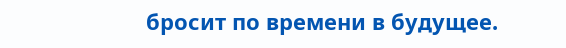бросит по времени в будущее.